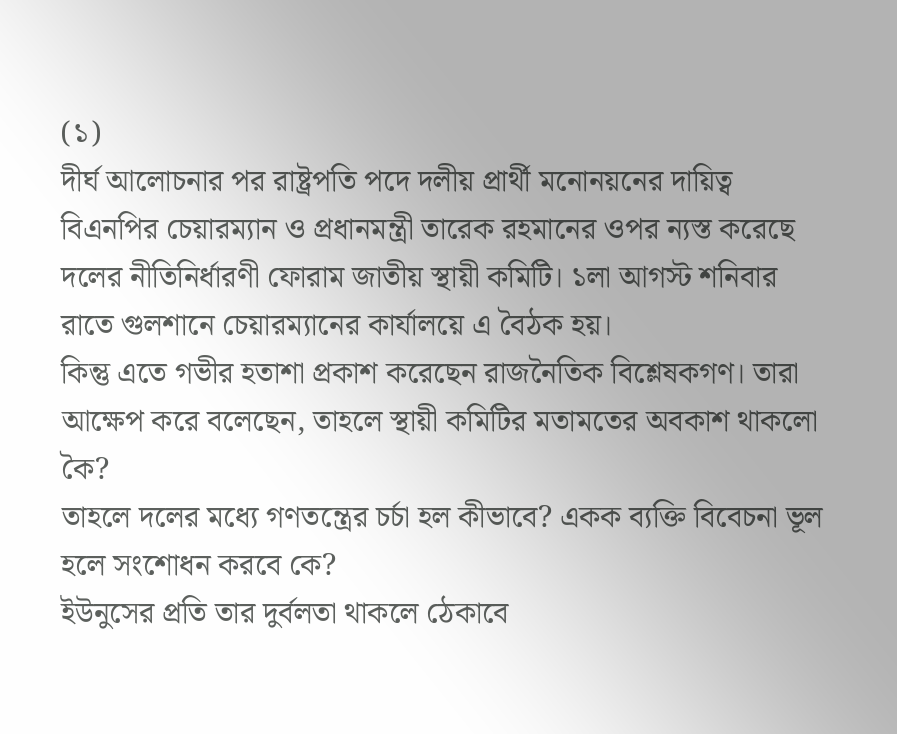(১)
দীর্ঘ আলোচনার পর রাষ্ট্রপতি পদে দলীয় প্রার্থী মনোনয়নের দায়িত্ব বিএনপির চেয়ারম্যান ও প্রধানমন্ত্রী তারেক রহমানের ওপর ন্যস্ত করেছে দলের নীতিনির্ধারণী ফোরাম জাতীয় স্থায়ী কমিটি। ১লা আগস্ট শনিবার রাতে গুলশানে চেয়ারম্যানের কার্যালয়ে এ বৈঠক হয়।
কিন্তু এতে গভীর হতাশা প্রকাশ করেছেন রাজনৈতিক বিশ্লেষকগণ। তারা আক্ষেপ করে বলেছেন, তাহলে স্থায়ী কমিটির মতামতের অবকাশ থাকলো কৈ?
তাহলে দলের মধ্যে গণতন্ত্রের চর্চা হল কীভাবে? একক ব্যক্তি বিবেচনা ভূল হলে সংশোধন করবে কে?
ইউনুসের প্রতি তার দুর্বলতা থাকলে ঠেকাবে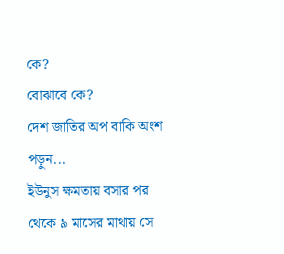কে?
বোঝাবে কে?
দেশ জাতির অপ বাকি অংশ পড়ুন...
ইউনুস ক্ষমতায় বসার পর থেকে ৯ মাসের মাথায় সে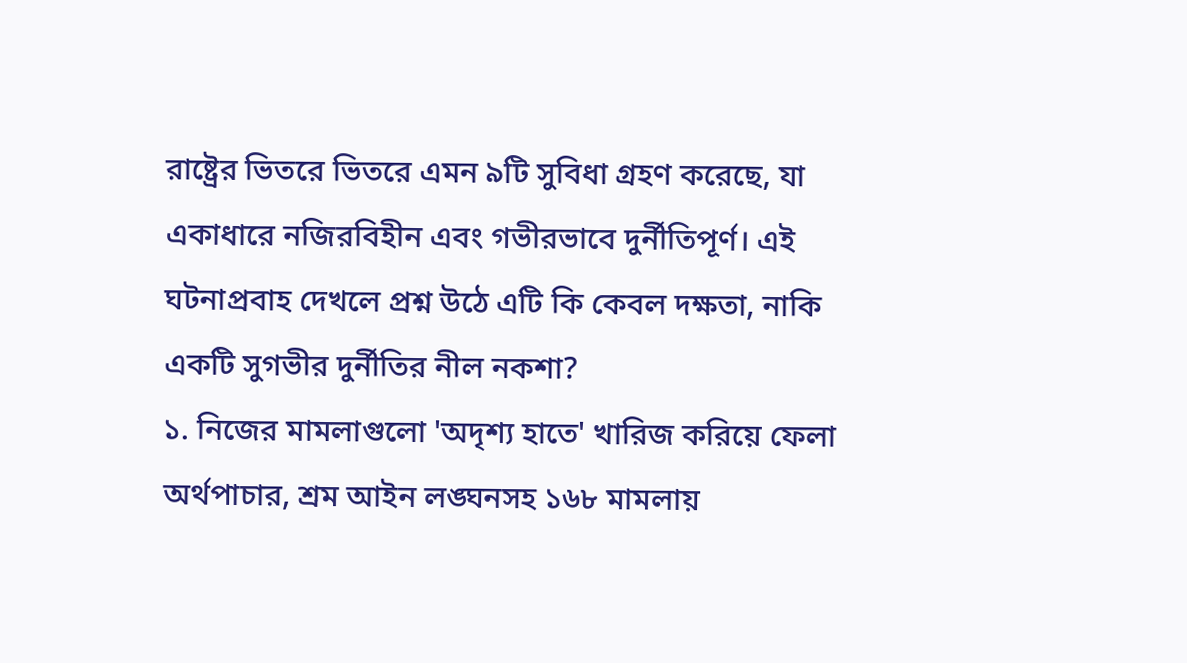রাষ্ট্রের ভিতরে ভিতরে এমন ৯টি সুবিধা গ্রহণ করেছে, যা একাধারে নজিরবিহীন এবং গভীরভাবে দুর্নীতিপূর্ণ। এই ঘটনাপ্রবাহ দেখলে প্রশ্ন উঠে এটি কি কেবল দক্ষতা, নাকি একটি সুগভীর দুর্নীতির নীল নকশা?
১. নিজের মামলাগুলো 'অদৃশ্য হাতে' খারিজ করিয়ে ফেলা
অর্থপাচার, শ্রম আইন লঙ্ঘনসহ ১৬৮ মামলায়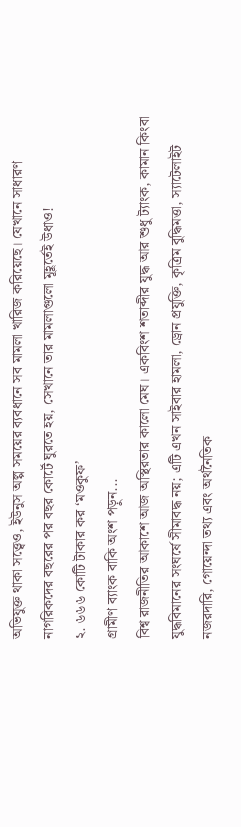অভিযুক্ত থাকা সত্ত্বেও, ইউনুস অল্প সময়ের ব্যবধানে সব মামলা খারিজ করিয়েছে। যেখানে সাধারণ নাগরিকদের বছরের পর বছর কোর্টে ঘুরতে হয়, সেখানে তার মামলাগুলো মূহূর্তেই উধাও!
২. ৬৬৬ কোটি টাকার কর ‘মওকুফ’
গ্রামীণ ব্যাংক বাকি অংশ পড়ুন...
বিশ্ব রাজনীতির আকাশে আজ অস্থিরতার কালো মেঘ। একবিংশ শতাব্দীর যুদ্ধ আর শুধু ট্যাংক, কামান কিংবা যুদ্ধবিমানের সংঘর্ষে সীমাবদ্ধ নয়; এটি এখন সাইবার হামলা, ড্রোন প্রযুক্তি, কৃত্রিম বুদ্ধিমত্তা, স্যাটেলাইট নজরদারি, গোয়েন্দা তথ্য এবং অর্থনৈতিক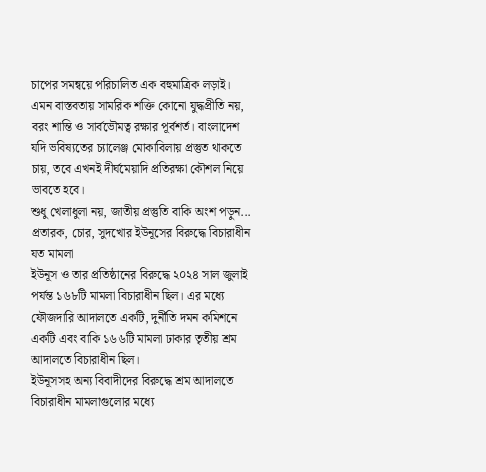চাপের সমন্বয়ে পরিচালিত এক বহুমাত্রিক লড়াই। এমন বাস্তবতায় সামরিক শক্তি কোনো যুদ্ধপ্রীতি নয়, বরং শান্তি ও সার্বভৌমত্ব রক্ষার পূর্বশর্ত। বাংলাদেশ যদি ভবিষ্যতের চ্যালেঞ্জ মোকাবিলায় প্রস্তুত থাকতে চায়, তবে এখনই দীর্ঘমেয়াদি প্রতিরক্ষা কৌশল নিয়ে ভাবতে হবে।
শুধু খেলাধুলা নয়, জাতীয় প্রস্তুতি বাকি অংশ পড়ুন...
প্রতারক, চোর, সুদখোর ইউনূসের বিরুদ্ধে বিচারাধীন যত মামলা
ইউনূস ও তার প্রতিষ্ঠানের বিরুদ্ধে ২০২৪ সাল জুলাই পর্যন্ত ১৬৮টি মামলা বিচারাধীন ছিল। এর মধ্যে ফৌজদারি আদালতে একটি, দুর্নীতি দমন কমিশনে একটি এবং বাকি ১৬৬টি মামলা ঢাকার তৃতীয় শ্রম আদালতে বিচারাধীন ছিল।
ইউনূসসহ অন্য বিবাদীদের বিরুদ্ধে শ্রম আদালতে বিচারাধীন মামলাগুলোর মধ্যে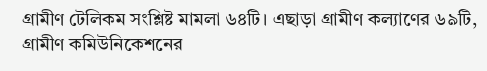গ্রামীণ টেলিকম সংশ্লিষ্ট মামলা ৬৪টি। এছাড়া গ্রামীণ কল্যাণের ৬৯টি, গ্রামীণ কমিউনিকেশনের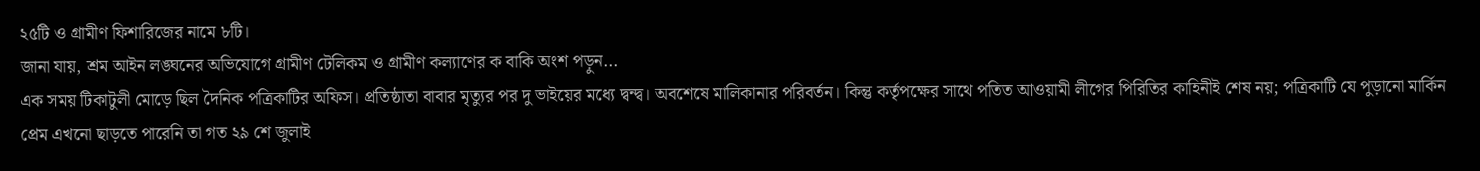২৫টি ও গ্রামীণ ফিশারিজের নামে ৮টি।
জানা যায়, শ্রম আইন লঙ্ঘনের অভিযোগে গ্রামীণ টেলিকম ও গ্রামীণ কল্যাণের ক বাকি অংশ পড়ুন...
এক সময় টিকাটুলী মোড়ে ছিল দৈনিক পত্রিকাটির অফিস। প্রতিষ্ঠাতা বাবার মৃত্যুর পর দু ভাইয়ের মধ্যে দ্বন্দ্ব। অবশেষে মালিকানার পরিবর্তন। কিন্তু কর্তৃপক্ষের সাথে পতিত আওয়ামী লীগের পিরিতির কাহিনীই শেষ নয়; পত্রিকাটি যে পুড়ানো মার্কিন প্রেম এখনো ছাড়তে পারেনি তা গত ২৯ শে জুলাই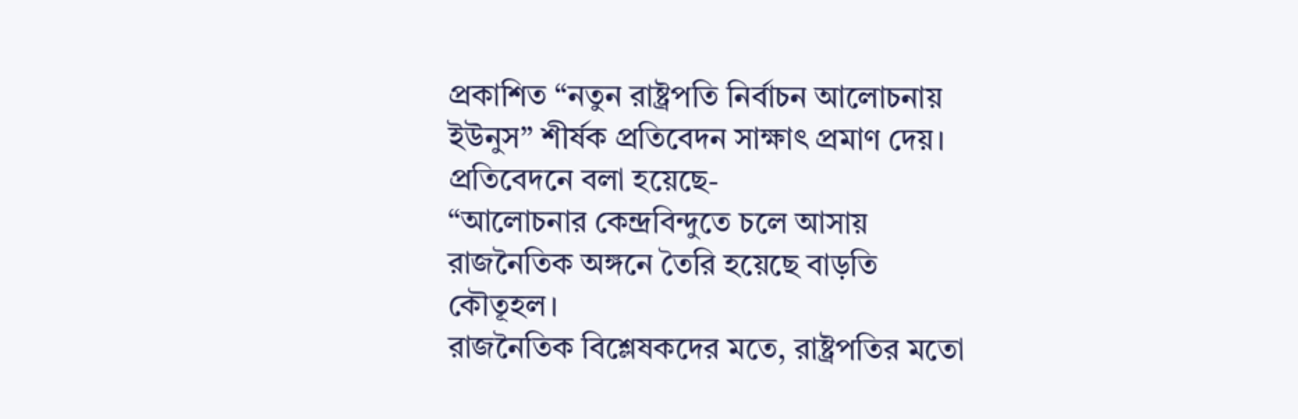প্রকাশিত “নতুন রাষ্ট্রপতি নির্বাচন আলোচনায় ইউনুস” শীর্ষক প্রতিবেদন সাক্ষাৎ প্রমাণ দেয়। প্রতিবেদনে বলা হয়েছে-
“আলোচনার কেন্দ্রবিন্দুতে চলে আসায় রাজনৈতিক অঙ্গনে তৈরি হয়েছে বাড়তি কৌতূহল।
রাজনৈতিক বিশ্লেষকদের মতে, রাষ্ট্রপতির মতো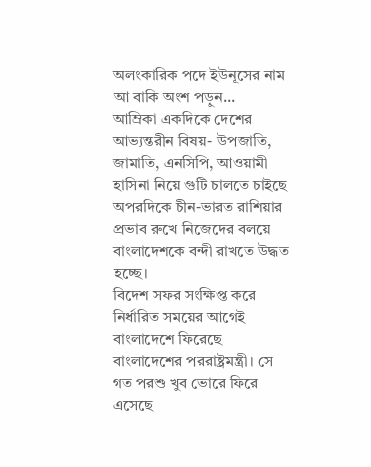অলংকারিক পদে ইউনূসের নাম আ বাকি অংশ পড়ুন...
আম্রিকা একদিকে দেশের আভ্যন্তরীন বিষয়- উপজাতি, জামাতি, এনসিপি, আওয়ামী হাসিনা নিয়ে গুটি চালতে চাইছে অপরদিকে চীন-ভারত রাশিয়ার প্রভাব রুখে নিজেদের বলয়ে বাংলাদেশকে বন্দী রাখতে উদ্ধত হচ্ছে।
বিদেশ সফর সংক্ষিপ্ত করে নির্ধারিত সময়ের আগেই বাংলাদেশে ফিরেছে বাংলাদেশের পররাষ্ট্রমন্ত্রী। সে গত পরশু খুব ভোরে ফিরে এসেছে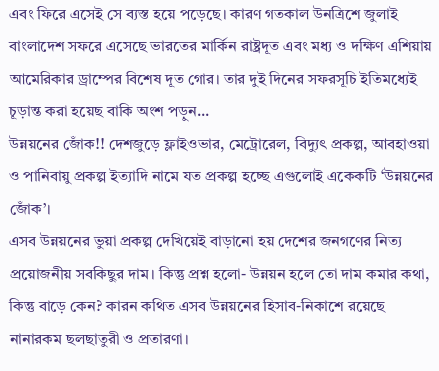এবং ফিরে এসেই সে ব্যস্ত হয়ে পড়েছে। কারণ গতকাল উনত্রিশে জুলাই বাংলাদেশ সফরে এসেছে ভারতের মার্কিন রাষ্ট্রদূত এবং মধ্য ও দক্ষিণ এশিয়ায় আমেরিকার ড্রাম্পের বিশেষ দূত গোর। তার দুই দিনের সফরসূচি ইতিমধ্যেই চূড়ান্ত করা হয়েছ বাকি অংশ পড়ুন...
উন্নয়নের জোঁক!! দেশজুড়ে ফ্লাইওভার, মেট্রোরেল, বিদ্যুৎ প্রকল্প, আবহাওয়া ও পানিবায়ু প্রকল্প ইত্যাদি নামে যত প্রকল্প হচ্ছে এগুলোই একেকটি ‘উন্নয়নের জোঁক’।
এসব উন্নয়নের ভুয়া প্রকল্প দেখিয়েই বাড়ানো হয় দেশের জনগণের নিত্য প্রয়োজনীয় সবকিছুর দাম। কিন্তু প্রশ্ন হলো- উন্নয়ন হলে তো দাম কমার কথা, কিন্তু বাড়ে কেন? কারন কথিত এসব উন্নয়নের হিসাব-নিকাশে রয়েছে নানারকম ছলছাতুরী ও প্রতারণা।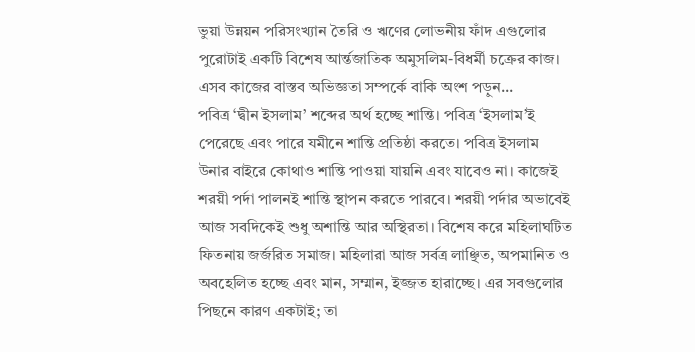ভুয়া উন্নয়ন পরিসংখ্যান তৈরি ও ঋণের লোভনীয় ফাঁদ এগুলোর পুরোটাই একটি বিশেষ আর্ন্তজাতিক অমুসলিম-বিধর্মী চক্রের কাজ। এসব কাজের বাস্তব অভিজ্ঞতা সম্পর্কে বাকি অংশ পড়ুন...
পবিত্র ‘দ্বীন ইসলাম’ শব্দের অর্থ হচ্ছে শান্তি। পবিত্র ‘ইসলাম’ই পেরেছে এবং পারে যমীনে শান্তি প্রতিষ্ঠা করতে। পবিত্র ইসলাম উনার বাইরে কোথাও শান্তি পাওয়া যায়নি এবং যাবেও না। কাজেই শরয়ী পর্দা পালনই শান্তি স্থাপন করতে পারবে। শরয়ী পর্দার অভাবেই আজ সবদিকেই শুধু অশান্তি আর অস্থিরতা। বিশেষ করে মহিলাঘটিত ফিতনায় জর্জরিত সমাজ। মহিলারা আজ সর্বত্র লাঞ্ছিত, অপমানিত ও অবহেলিত হচ্ছে এবং মান, সম্মান, ইজ্জত হারাচ্ছে। এর সবগুলোর পিছনে কারণ একটাই; তা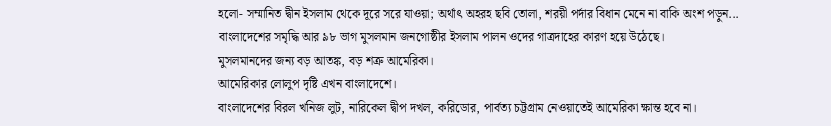হলো- সম্মানিত দ্বীন ইসলাম থেকে দূরে সরে যাওয়া; অর্থাৎ অহরহ ছবি তোলা, শরয়ী পর্দার বিধান মেনে না বাকি অংশ পড়ুন...
বাংলাদেশের সমৃদ্ধি আর ৯৮ ভাগ মুসলমান জনগোষ্ঠীর ইসলাম পালন ওদের গাত্রদাহের কারণ হয়ে উঠেছে।
মুসলমানদের জন্য বড় আতঙ্ক, বড় শত্রু আমেরিকা।
আমেরিকার লোলুপ দৃষ্টি এখন বাংলাদেশে।
বাংলাদেশের বিরল খনিজ লুট, নারিকেল দ্বীপ দখল, করিডোর, পার্বত্য চট্টগ্রাম নেওয়াতেই আমেরিকা ক্ষান্ত হবে না।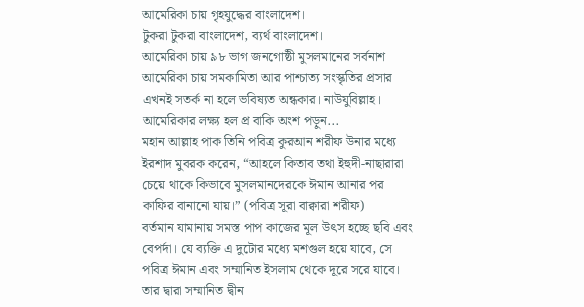আমেরিকা চায় গৃহযুদ্ধের বাংলাদেশ।
টুকরা টুকরা বাংলাদেশ, ব্যর্থ বাংলাদেশ।
আমেরিকা চায় ৯৮ ভাগ জনগোষ্ঠী মুসলমানের সর্বনাশ
আমেরিকা চায় সমকামিতা আর পাশ্চাত্য সংস্কৃতির প্রসার
এখনই সতর্ক না হলে ভবিষ্যত অন্ধকার। নাউযুবিল্লাহ।
আমেরিকার লক্ষ্য হল প্র বাকি অংশ পড়ুন...
মহান আল্লাহ পাক তিনি পবিত্র কুরআন শরীফ উনার মধ্যে ইরশাদ মুবরক করেন, “আহলে কিতাব তথা ইহুদী-নাছারারা চেয়ে থাকে কিভাবে মুসলমানদেরকে ঈমান আনার পর কাফির বানানো যায়।” (পবিত্র সূরা বাক্বারা শরীফ)
বর্তমান যামানায় সমস্ত পাপ কাজের মূল উৎস হচ্ছে ছবি এবং বেপর্দা। যে ব্যক্তি এ দুটোর মধ্যে মশগুল হয়ে যাবে, সে পবিত্র ঈমান এবং সম্মানিত ইসলাম থেকে দূরে সরে যাবে। তার দ্বারা সম্মানিত দ্বীন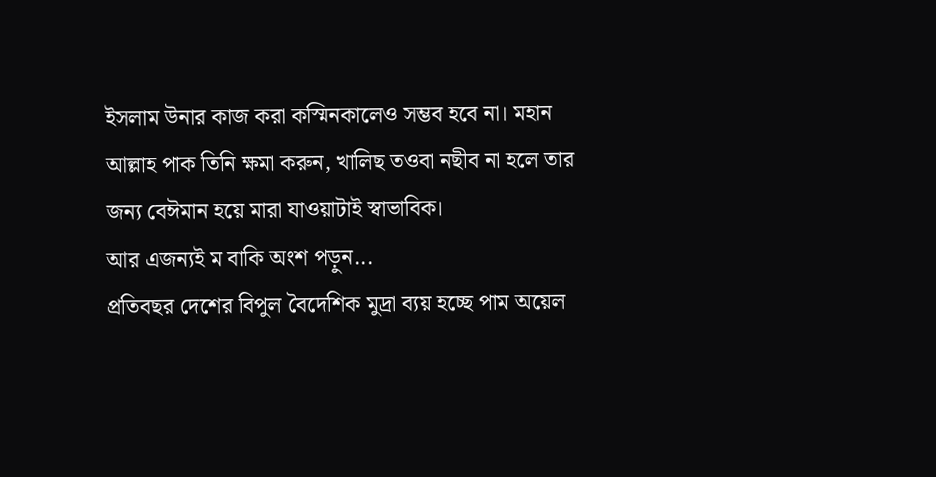ইসলাম উনার কাজ করা কস্মিনকালেও সম্ভব হবে না। মহান আল্লাহ পাক তিনি ক্ষমা করুন, খালিছ তওবা নছীব না হলে তার জন্য বেঈমান হয়ে মারা যাওয়াটাই স্বাভাবিক।
আর এজন্যই ম বাকি অংশ পড়ুন...
প্রতিবছর দেশের বিপুল বৈদেশিক মুদ্রা ব্যয় হচ্ছে পাম অয়েল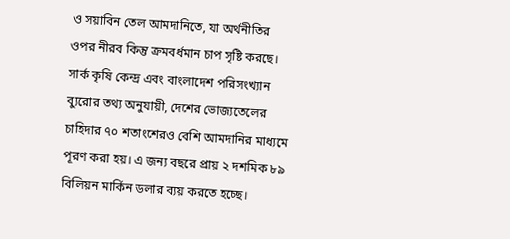ও সয়াবিন তেল আমদানিতে, যা অর্থনীতির ওপর নীরব কিন্তু ক্রমবর্ধমান চাপ সৃষ্টি করছে। সার্ক কৃষি কেন্দ্র এবং বাংলাদেশ পরিসংখ্যান ব্যুরোর তথ্য অনুযায়ী, দেশের ভোজ্যতেলের চাহিদার ৭০ শতাংশেরও বেশি আমদানির মাধ্যমে পূরণ করা হয়। এ জন্য বছরে প্রায় ২ দশমিক ৮৯ বিলিয়ন মার্কিন ডলার ব্যয় করতে হচ্ছে।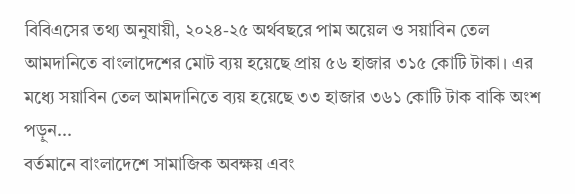বিবিএসের তথ্য অনুযায়ী, ২০২৪-২৫ অর্থবছরে পাম অয়েল ও সয়াবিন তেল আমদানিতে বাংলাদেশের মোট ব্যয় হয়েছে প্রায় ৫৬ হাজার ৩১৫ কোটি টাকা। এর মধ্যে সয়াবিন তেল আমদানিতে ব্যয় হয়েছে ৩৩ হাজার ৩৬১ কোটি টাক বাকি অংশ পড়ুন...
বর্তমানে বাংলাদেশে সামাজিক অবক্ষয় এবং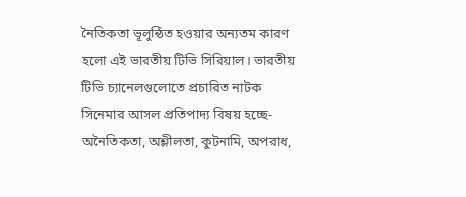নৈতিকতা ভূলুন্ঠিত হওয়ার অন্যতম কারণ হলো এই ভারতীয় টিভি সিরিয়াল। ভারতীয় টিভি চ্যানেলগুলোতে প্রচারিত নাটক সিনেমার আসল প্রতিপাদ্য বিষয় হচ্ছে- অনৈতিকতা, অশ্লীলতা, কুটনামি, অপরাধ,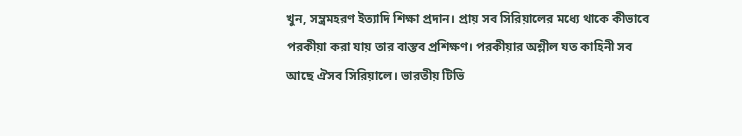খুন, সম্ভ্রমহরণ ইত্যাদি শিক্ষা প্রদান। প্রায় সব সিরিয়ালের মধ্যে থাকে কীভাবে পরকীয়া করা যায় তার বাস্তব প্রশিক্ষণ। পরকীয়ার অশ্লীল যত কাহিনী সব আছে ঐসব সিরিয়ালে। ভারতীয় টিভি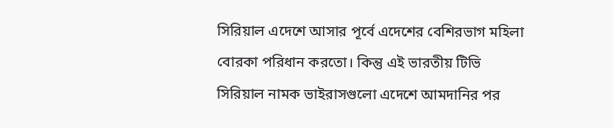সিরিয়াল এদেশে আসার পূর্বে এদেশের বেশিরভাগ মহিলা বোরকা পরিধান করতো। কিন্তু এই ভারতীয় টিভি সিরিয়াল নামক ভাইরাসগুলো এদেশে আমদানির পর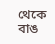থেকে বাঙ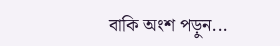বাকি অংশ পড়ুন...